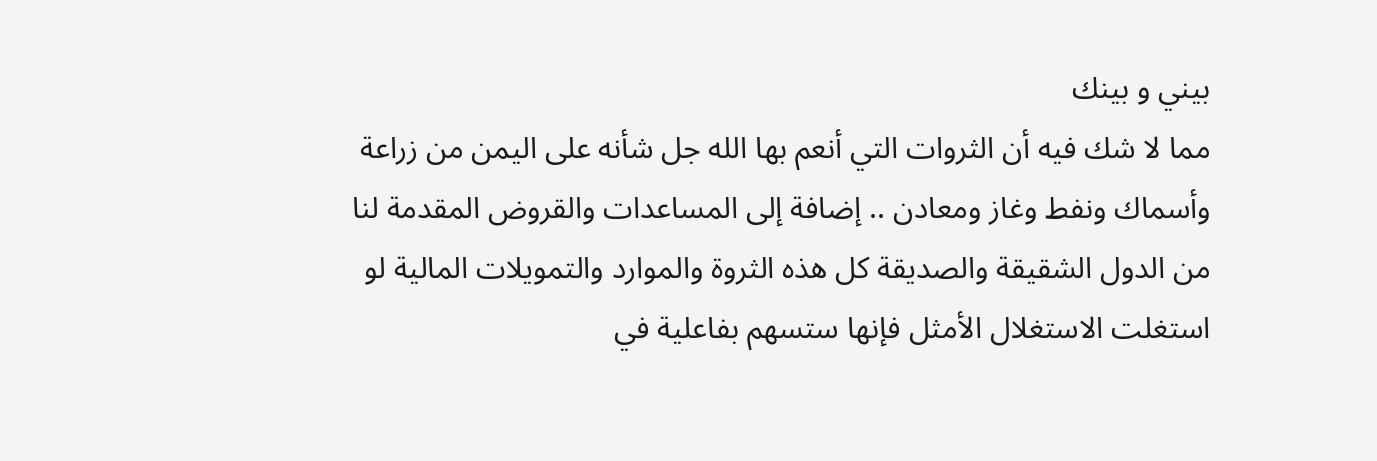بيني و بينك
مما لا شك فيه أن الثروات التي أنعم بها الله جل شأنه على اليمن من زراعة وأسماك ونفط وغاز ومعادن .. إضافة إلى المساعدات والقروض المقدمة لنا من الدول الشقيقة والصديقة كل هذه الثروة والموارد والتمويلات المالية لو استغلت الاستغلال الأمثل فإنها ستسهم بفاعلية في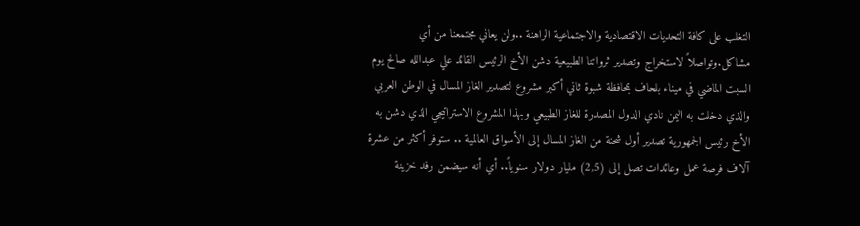التغلب على كافة التحديات الاقتصادية والاجتماعية الراهنة ..ولن يعاني مجتمعنا من أي مشاكل.وتواصلاً لاستخراج وتصدير ثرواتنا الطبيعية دشن الأخ الرئيس القائد علي عبدالله صالح يوم السبت الماضي في ميناء بلحاف بمحافظة شبوة ثاني أكبر مشروع لتصدير الغاز المسال في الوطن العربي والذي دخلت به اليمن نادي الدول المصدرة للغاز الطبيعي وبهذا المشروع الاستراتيجي الذي دشن به الأخ رئيس الجمهورية تصدير أول شحنة من الغاز المسال إلى الأسواق العالمية .. ستوفر أكثر من عشرة آلاف فرصة عمل وعائدات تصل إلى (2,5) مليار دولار سنوياً.. أي أنه سيضمن رفد خزينة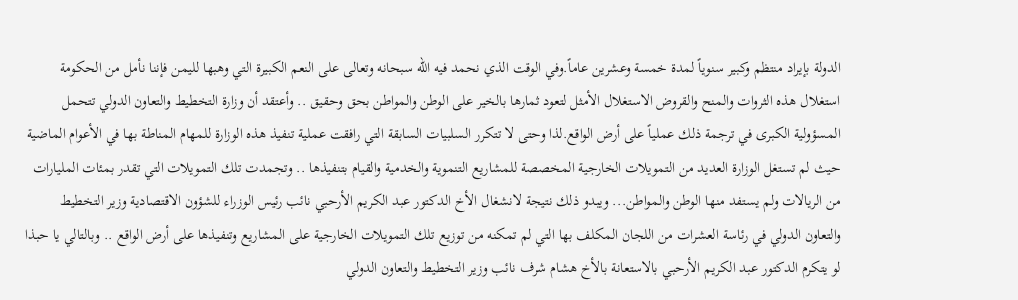الدولة بإيراد منتظم وكبير سنوياً لمدة خمسة وعشرين عاماً.وفي الوقت الذي نحمد فيه الله سبحانه وتعالى على النعم الكبيرة التي وهبها لليمن فإننا نأمل من الحكومة استغلال هذه الثروات والمنح والقروض الاستغلال الأمثل لتعود ثمارها بالخير على الوطن والمواطن بحق وحقيق .. وأعتقد أن وزارة التخطيط والتعاون الدولي تتحمل المسؤولية الكبرى في ترجمة ذلك عملياً على أرض الواقع.لذا وحتى لا تتكرر السلبيات السابقة التي رافقت عملية تنفيذ هذه الوزارة للمهام المناطة بها في الأعوام الماضية حيث لم تستغل الوزارة العديد من التمويلات الخارجية المخصصة للمشاريع التنموية والخدمية والقيام بتنفيذها .. وتجمدت تلك التمويلات التي تقدر بمئات المليارات من الريالات ولم يستفد منها الوطن والمواطن... ويبدو ذلك نتيجة لانشغال الأخ الدكتور عبد الكريم الأرحبي نائب رئيس الوزراء للشؤون الاقتصادية وزير التخطيط والتعاون الدولي في رئاسة العشرات من اللجان المكلف بها التي لم تمكنه من توزيع تلك التمويلات الخارجية على المشاريع وتنفيذها على أرض الواقع .. وبالتالي يا حبذا لو يتكرم الدكتور عبد الكريم الأرحبي بالاستعانة بالأخ هشام شرف نائب وزير التخطيط والتعاون الدولي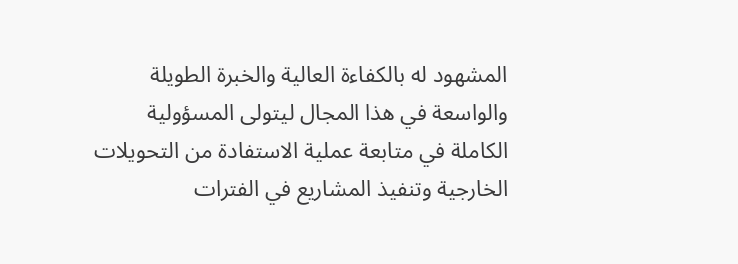المشهود له بالكفاءة العالية والخبرة الطويلة والواسعة في هذا المجال ليتولى المسؤولية الكاملة في متابعة عملية الاستفادة من التحويلات الخارجية وتنفيذ المشاريع في الفترات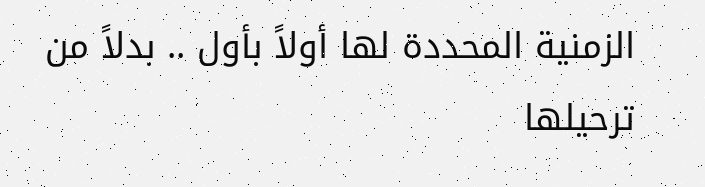الزمنية المحددة لها أولاً بأول .. بدلاً من ترحيلها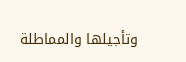وتأجيلها والمماطلة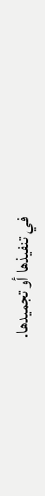في تنفيذها أو تجميدها.